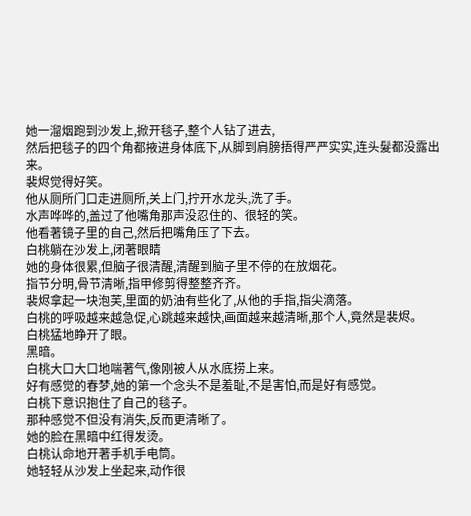她一溜烟跑到沙发上,掀开毯子,整个人钻了进去,
然后把毯子的四个角都掖进身体底下,从脚到肩膀捂得严严实实,连头髮都没露出来。
裴烬觉得好笑。
他从厕所门口走进厕所,关上门,拧开水龙头,洗了手。
水声哗哗的,盖过了他嘴角那声没忍住的、很轻的笑。
他看著镜子里的自己,然后把嘴角压了下去。
白桃躺在沙发上,闭著眼睛
她的身体很累,但脑子很清醒,清醒到脑子里不停的在放烟花。
指节分明,骨节清晰,指甲修剪得整整齐齐。
裴烬拿起一块泡芙,里面的奶油有些化了,从他的手指,指尖滴落。
白桃的呼吸越来越急促,心跳越来越快,画面越来越清晰,那个人,竟然是裴烬。
白桃猛地睁开了眼。
黑暗。
白桃大口大口地喘著气,像刚被人从水底捞上来。
好有感觉的春梦,她的第一个念头不是羞耻,不是害怕,而是好有感觉。
白桃下意识抱住了自己的毯子。
那种感觉不但没有消失,反而更清晰了。
她的脸在黑暗中红得发烫。
白桃认命地开著手机手电筒。
她轻轻从沙发上坐起来,动作很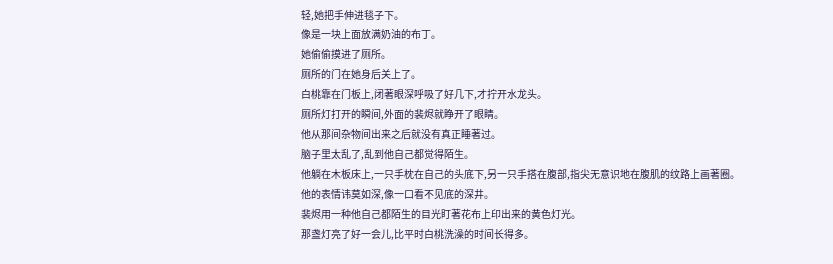轻,她把手伸进毯子下。
像是一块上面放满奶油的布丁。
她偷偷摸进了厕所。
厕所的门在她身后关上了。
白桃靠在门板上,闭著眼深呼吸了好几下,才拧开水龙头。
厕所灯打开的瞬间,外面的裴烬就睁开了眼睛。
他从那间杂物间出来之后就没有真正睡著过。
脑子里太乱了,乱到他自己都觉得陌生。
他躺在木板床上,一只手枕在自己的头底下,另一只手搭在腹部,指尖无意识地在腹肌的纹路上画著圈。
他的表情讳莫如深,像一口看不见底的深井。
裴烬用一种他自己都陌生的目光盯著花布上印出来的黄色灯光。
那盏灯亮了好一会儿,比平时白桃洗澡的时间长得多。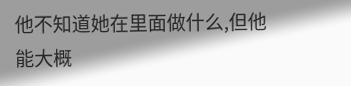他不知道她在里面做什么,但他能大概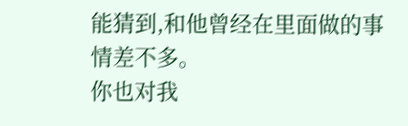能猜到,和他曾经在里面做的事情差不多。
你也对我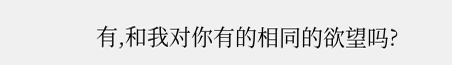有,和我对你有的相同的欲望吗?